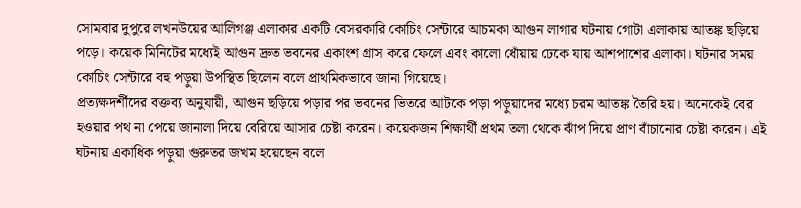সোমবার দুপুরে লখনউয়ের আলিগঞ্জ এলাকার একটি বেসরকারি কোচিং সেন্টারে আচমকা আগুন লাগার ঘটনায় গোটা এলাকায় আতঙ্ক ছড়িয়ে পড়ে। কয়েক মিনিটের মধ্যেই আগুন দ্রুত ভবনের একাংশ গ্রাস করে ফেলে এবং কালো ধোঁয়ায় ঢেকে যায় আশপাশের এলাকা। ঘটনার সময় কোচিং সেন্টারে বহু পড়ুয়া উপস্থিত ছিলেন বলে প্রাথমিকভাবে জানা গিয়েছে।
প্রত্যক্ষদর্শীদের বক্তব্য অনুযায়ী, আগুন ছড়িয়ে পড়ার পর ভবনের ভিতরে আটকে পড়া পড়ুয়াদের মধ্যে চরম আতঙ্ক তৈরি হয়। অনেকেই বের হওয়ার পথ না পেয়ে জানালা দিয়ে বেরিয়ে আসার চেষ্টা করেন। কয়েকজন শিক্ষার্থী প্রথম তলা থেকে ঝাঁপ দিয়ে প্রাণ বাঁচানোর চেষ্টা করেন। এই ঘটনায় একাধিক পড়ুয়া গুরুতর জখম হয়েছেন বলে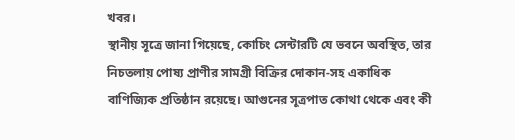খবর।
স্থানীয় সূত্রে জানা গিয়েছে, কোচিং সেন্টারটি যে ভবনে অবস্থিত, তার নিচতলায় পোষ্য প্রাণীর সামগ্রী বিক্রির দোকান-সহ একাধিক বাণিজ্যিক প্রতিষ্ঠান রয়েছে। আগুনের সূত্রপাত কোথা থেকে এবং কী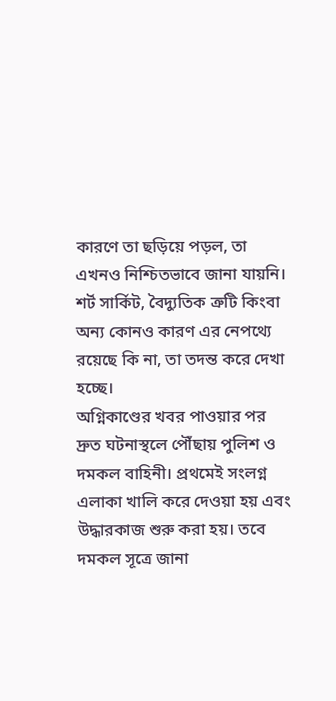কারণে তা ছড়িয়ে পড়ল, তা এখনও নিশ্চিতভাবে জানা যায়নি। শর্ট সার্কিট, বৈদ্যুতিক ত্রুটি কিংবা অন্য কোনও কারণ এর নেপথ্যে রয়েছে কি না, তা তদন্ত করে দেখা হচ্ছে।
অগ্নিকাণ্ডের খবর পাওয়ার পর দ্রুত ঘটনাস্থলে পৌঁছায় পুলিশ ও দমকল বাহিনী। প্রথমেই সংলগ্ন এলাকা খালি করে দেওয়া হয় এবং উদ্ধারকাজ শুরু করা হয়। তবে দমকল সূত্রে জানা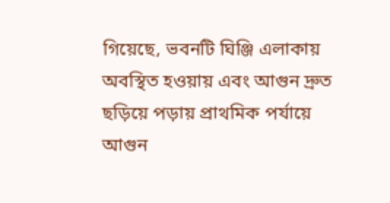গিয়েছে, ভবনটি ঘিঞ্জি এলাকায় অবস্থিত হওয়ায় এবং আগুন দ্রুত ছড়িয়ে পড়ায় প্রাথমিক পর্যায়ে আগুন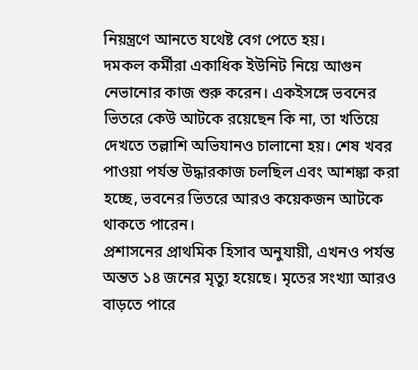নিয়ন্ত্রণে আনতে যথেষ্ট বেগ পেতে হয়।
দমকল কর্মীরা একাধিক ইউনিট নিয়ে আগুন নেভানোর কাজ শুরু করেন। একইসঙ্গে ভবনের ভিতরে কেউ আটকে রয়েছেন কি না, তা খতিয়ে দেখতে তল্লাশি অভিযানও চালানো হয়। শেষ খবর পাওয়া পর্যন্ত উদ্ধারকাজ চলছিল এবং আশঙ্কা করা হচ্ছে, ভবনের ভিতরে আরও কয়েকজন আটকে থাকতে পারেন।
প্রশাসনের প্রাথমিক হিসাব অনুযায়ী, এখনও পর্যন্ত অন্তত ১৪ জনের মৃত্যু হয়েছে। মৃতের সংখ্যা আরও বাড়তে পারে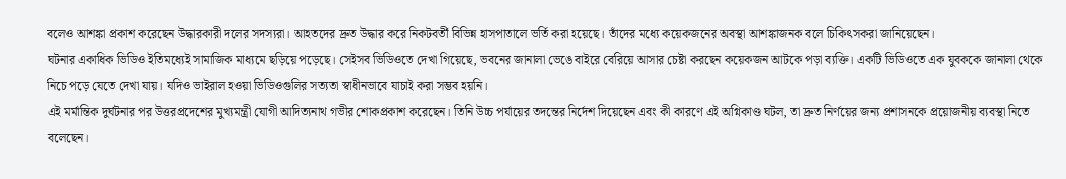বলেও আশঙ্কা প্রকাশ করেছেন উদ্ধারকারী দলের সদস্যরা। আহতদের দ্রুত উদ্ধার করে নিকটবর্তী বিভিন্ন হাসপাতালে ভর্তি করা হয়েছে। তাঁদের মধ্যে কয়েকজনের অবস্থা আশঙ্কাজনক বলে চিকিৎসকরা জানিয়েছেন।
ঘটনার একাধিক ভিডিও ইতিমধ্যেই সামাজিক মাধ্যমে ছড়িয়ে পড়েছে। সেইসব ভিডিওতে দেখা গিয়েছে, ভবনের জানালা ভেঙে বাইরে বেরিয়ে আসার চেষ্টা করছেন কয়েকজন আটকে পড়া ব্যক্তি। একটি ভিডিওতে এক যুবককে জানালা থেকে নিচে পড়ে যেতে দেখা যায়। যদিও ভাইরাল হওয়া ভিডিওগুলির সত্যতা স্বাধীনভাবে যাচাই করা সম্ভব হয়নি।
এই মর্মান্তিক দুর্ঘটনার পর উত্তরপ্রদেশের মুখ্যমন্ত্রী যোগী আদিত্যনাথ গভীর শোকপ্রকাশ করেছেন। তিনি উচ্চ পর্যায়ের তদন্তের নির্দেশ দিয়েছেন এবং কী কারণে এই অগ্নিকাণ্ড ঘটল, তা দ্রুত নির্ণয়ের জন্য প্রশাসনকে প্রয়োজনীয় ব্যবস্থা নিতে বলেছেন।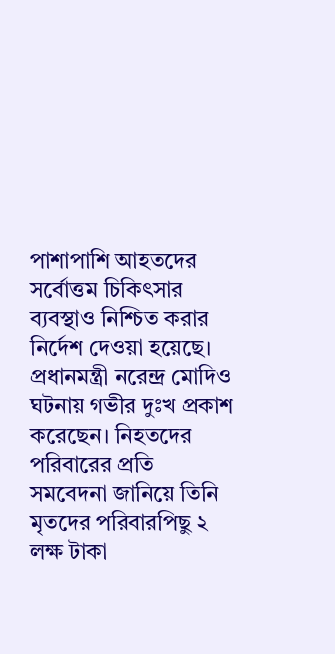পাশাপাশি আহতদের সর্বোত্তম চিকিৎসার ব্যবস্থাও নিশ্চিত করার নির্দেশ দেওয়া হয়েছে।
প্রধানমন্ত্রী নরেন্দ্র মোদিও ঘটনায় গভীর দুঃখ প্রকাশ করেছেন। নিহতদের পরিবারের প্রতি সমবেদনা জানিয়ে তিনি মৃতদের পরিবারপিছু ২ লক্ষ টাকা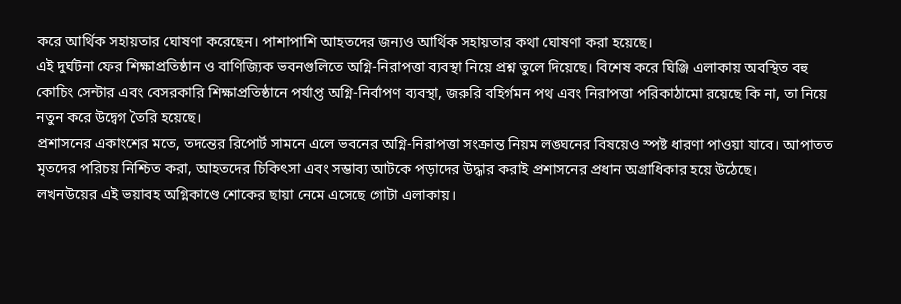করে আর্থিক সহায়তার ঘোষণা করেছেন। পাশাপাশি আহতদের জন্যও আর্থিক সহায়তার কথা ঘোষণা করা হয়েছে।
এই দুর্ঘটনা ফের শিক্ষাপ্রতিষ্ঠান ও বাণিজ্যিক ভবনগুলিতে অগ্নি-নিরাপত্তা ব্যবস্থা নিয়ে প্রশ্ন তুলে দিয়েছে। বিশেষ করে ঘিঞ্জি এলাকায় অবস্থিত বহু কোচিং সেন্টার এবং বেসরকারি শিক্ষাপ্রতিষ্ঠানে পর্যাপ্ত অগ্নি-নির্বাপণ ব্যবস্থা, জরুরি বহির্গমন পথ এবং নিরাপত্তা পরিকাঠামো রয়েছে কি না, তা নিয়ে নতুন করে উদ্বেগ তৈরি হয়েছে।
প্রশাসনের একাংশের মতে, তদন্তের রিপোর্ট সামনে এলে ভবনের অগ্নি-নিরাপত্তা সংক্রান্ত নিয়ম লঙ্ঘনের বিষয়েও স্পষ্ট ধারণা পাওয়া যাবে। আপাতত মৃতদের পরিচয় নিশ্চিত করা, আহতদের চিকিৎসা এবং সম্ভাব্য আটকে পড়াদের উদ্ধার করাই প্রশাসনের প্রধান অগ্রাধিকার হয়ে উঠেছে।
লখনউয়ের এই ভয়াবহ অগ্নিকাণ্ডে শোকের ছায়া নেমে এসেছে গোটা এলাকায়।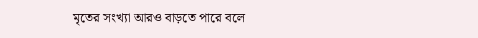মৃতের সংখ্যা আরও বাড়তে পারে বলে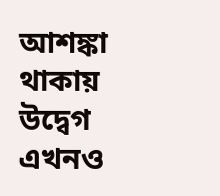আশঙ্কা থাকায় উদ্বেগ এখনও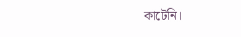কাটেনি।